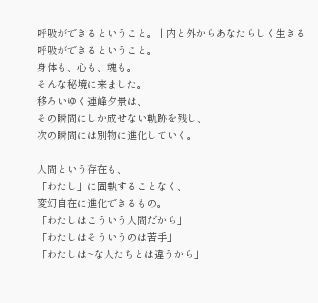呼吸ができるということ。 | 内と外からあなたらしく生きる
呼吸ができるということ。
身体も、心も、魂も。
そんな秘境に来ました。
移ろいゆく連峰夕景は、
その瞬間にしか成せない軌跡を残し、
次の瞬間には別物に進化していく。

人間という存在も、
「わたし」に固執することなく、
変幻自在に進化できるもの。
「わたしはこういう人間だから」
「わたしはそういうのは苦手」
「わたしは~な人たちとは違うから」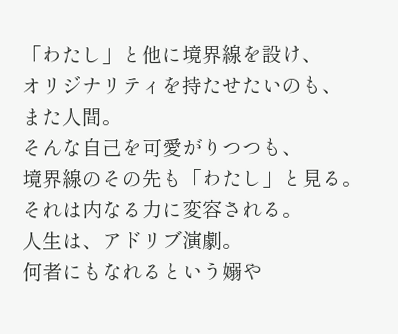「わたし」と他に境界線を設け、
オリジナリティを持たせたいのも、
また人間。
そんな自己を可愛がりつつも、
境界線のその先も「わたし」と見る。
それは内なる力に変容される。
人生は、アドリブ演劇。
何者にもなれるという嫋や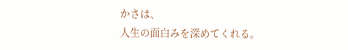かさは、
人生の面白みを深めてくれる。